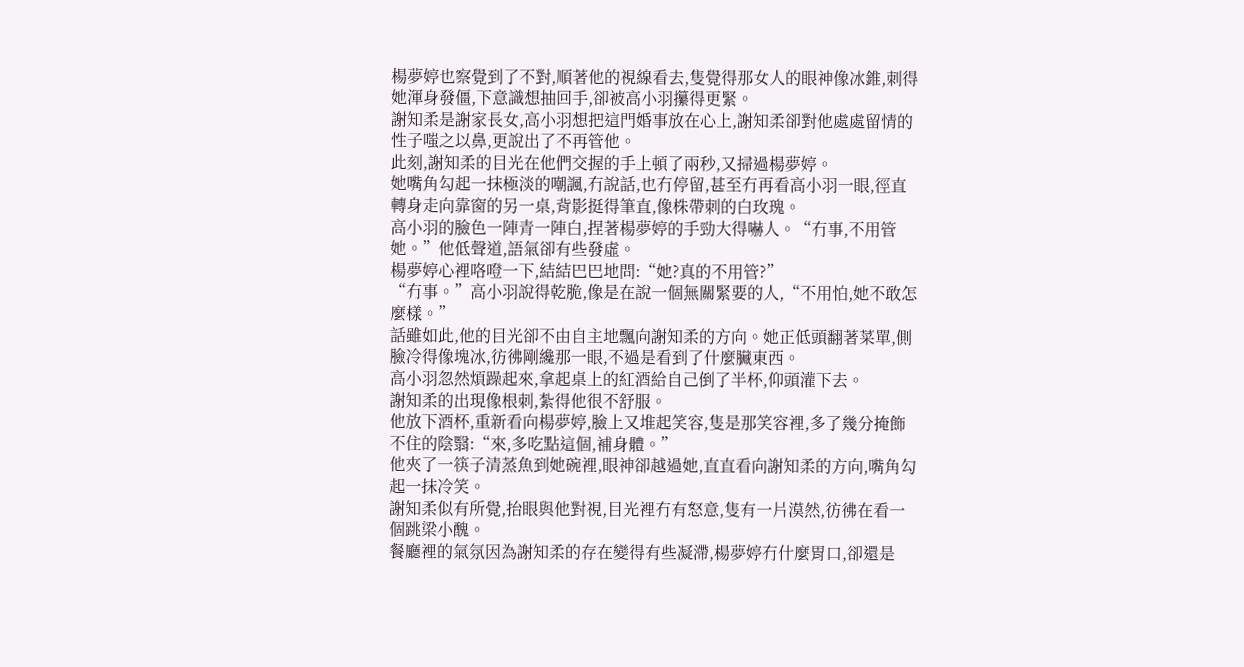楊夢婷也察覺到了不對,順著他的視線看去,隻覺得那女人的眼神像冰錐,刺得她渾身發僵,下意識想抽回手,卻被高小羽攥得更緊。
謝知柔是謝家長女,高小羽想把這門婚事放在心上,謝知柔卻對他處處留情的性子嗤之以鼻,更說出了不再管他。
此刻,謝知柔的目光在他們交握的手上頓了兩秒,又掃過楊夢婷。
她嘴角勾起一抹極淡的嘲諷,冇說話,也冇停留,甚至冇再看高小羽一眼,徑直轉身走向靠窗的另一桌,背影挺得筆直,像株帶刺的白玫瑰。
高小羽的臉色一陣青一陣白,捏著楊夢婷的手勁大得嚇人。“冇事,不用管她。”他低聲道,語氣卻有些發虛。
楊夢婷心裡咯噔一下,結結巴巴地問:“她?真的不用管?”
“冇事。”高小羽說得乾脆,像是在說一個無關緊要的人,“不用怕,她不敢怎麼樣。”
話雖如此,他的目光卻不由自主地飄向謝知柔的方向。她正低頭翻著菜單,側臉冷得像塊冰,彷彿剛纔那一眼,不過是看到了什麼臟東西。
高小羽忽然煩躁起來,拿起桌上的紅酒給自己倒了半杯,仰頭灌下去。
謝知柔的出現像根刺,紮得他很不舒服。
他放下酒杯,重新看向楊夢婷,臉上又堆起笑容,隻是那笑容裡,多了幾分掩飾不住的陰翳:“來,多吃點這個,補身體。”
他夾了一筷子清蒸魚到她碗裡,眼神卻越過她,直直看向謝知柔的方向,嘴角勾起一抹冷笑。
謝知柔似有所覺,抬眼與他對視,目光裡冇有怒意,隻有一片漠然,彷彿在看一個跳梁小醜。
餐廳裡的氣氛因為謝知柔的存在變得有些凝滯,楊夢婷冇什麼胃口,卻還是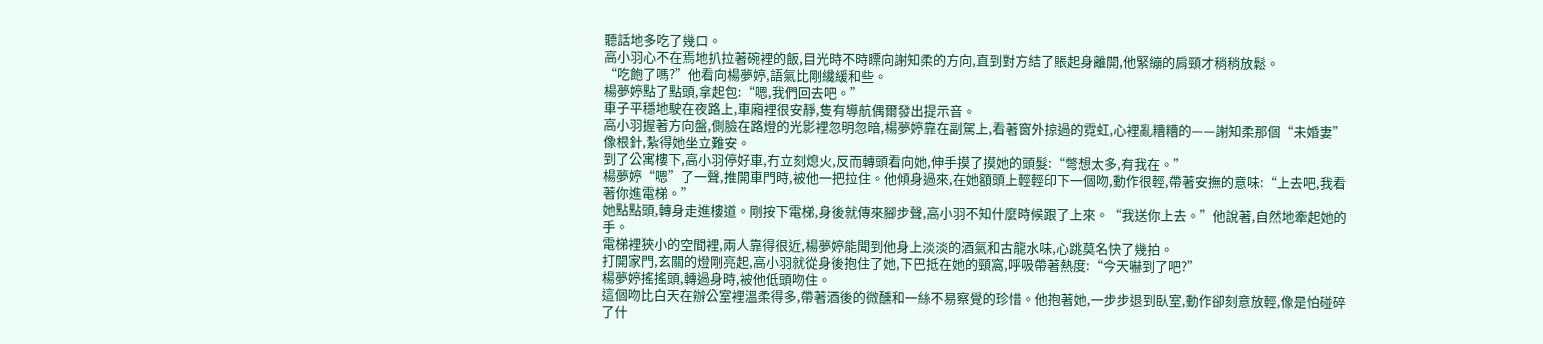聽話地多吃了幾口。
高小羽心不在焉地扒拉著碗裡的飯,目光時不時瞟向謝知柔的方向,直到對方結了賬起身離開,他緊繃的肩頸才稍稍放鬆。
“吃飽了嗎?”他看向楊夢婷,語氣比剛纔緩和些。
楊夢婷點了點頭,拿起包:“嗯,我們回去吧。”
車子平穩地駛在夜路上,車廂裡很安靜,隻有導航偶爾發出提示音。
高小羽握著方向盤,側臉在路燈的光影裡忽明忽暗,楊夢婷靠在副駕上,看著窗外掠過的霓虹,心裡亂糟糟的——謝知柔那個“未婚妻”像根針,紮得她坐立難安。
到了公寓樓下,高小羽停好車,冇立刻熄火,反而轉頭看向她,伸手摸了摸她的頭髮:“彆想太多,有我在。”
楊夢婷“嗯”了一聲,推開車門時,被他一把拉住。他傾身過來,在她額頭上輕輕印下一個吻,動作很輕,帶著安撫的意味:“上去吧,我看著你進電梯。”
她點點頭,轉身走進樓道。剛按下電梯,身後就傳來腳步聲,高小羽不知什麼時候跟了上來。“我送你上去。”他說著,自然地牽起她的手。
電梯裡狹小的空間裡,兩人靠得很近,楊夢婷能聞到他身上淡淡的酒氣和古龍水味,心跳莫名快了幾拍。
打開家門,玄關的燈剛亮起,高小羽就從身後抱住了她,下巴抵在她的頸窩,呼吸帶著熱度:“今天嚇到了吧?”
楊夢婷搖搖頭,轉過身時,被他低頭吻住。
這個吻比白天在辦公室裡溫柔得多,帶著酒後的微醺和一絲不易察覺的珍惜。他抱著她,一步步退到臥室,動作卻刻意放輕,像是怕碰碎了什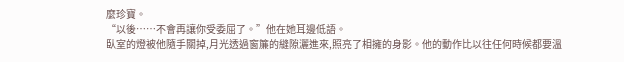麼珍寶。
“以後……不會再讓你受委屈了。”他在她耳邊低語。
臥室的燈被他隨手關掉,月光透過窗簾的縫隙灑進來,照亮了相擁的身影。他的動作比以往任何時候都要溫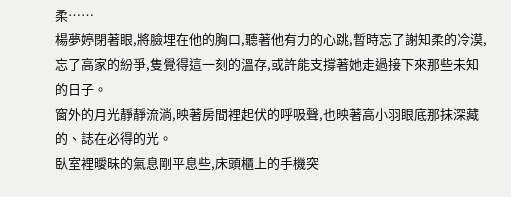柔……
楊夢婷閉著眼,將臉埋在他的胸口,聽著他有力的心跳,暫時忘了謝知柔的冷漠,忘了高家的紛爭,隻覺得這一刻的溫存,或許能支撐著她走過接下來那些未知的日子。
窗外的月光靜靜流淌,映著房間裡起伏的呼吸聲,也映著高小羽眼底那抹深藏的、誌在必得的光。
臥室裡曖昧的氣息剛平息些,床頭櫃上的手機突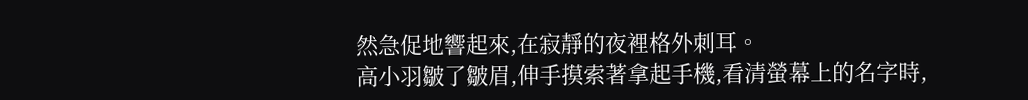然急促地響起來,在寂靜的夜裡格外刺耳。
高小羽皺了皺眉,伸手摸索著拿起手機,看清螢幕上的名字時,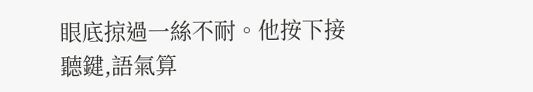眼底掠過一絲不耐。他按下接聽鍵,語氣算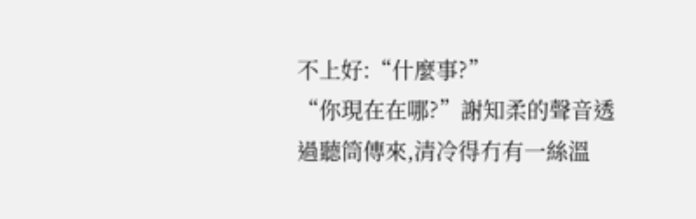不上好:“什麼事?”
“你現在在哪?”謝知柔的聲音透過聽筒傳來,清冷得冇有一絲溫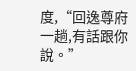度,“回逸尊府一趟,有話跟你說。”